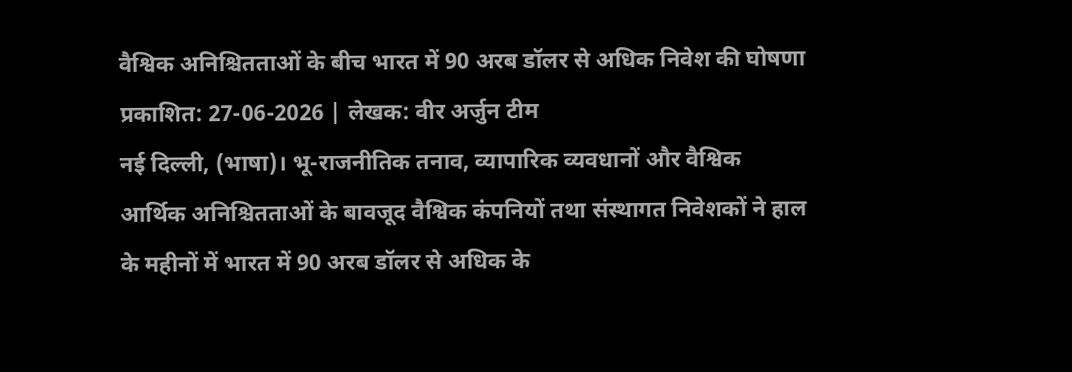वैश्विक अनिश्चितताओं के बीच भारत में 90 अरब डॉलर से अधिक निवेश की घोषणा
प्रकाशित: 27-06-2026 | लेखक: वीर अर्जुन टीम
नई दिल्ली, (भाषा)। भू-राजनीतिक तनाव, व्यापारिक व्यवधानों और वैश्विक आर्थिक अनिश्चितताओं के बावजूद वैश्विक कंपनियों तथा संस्थागत निवेशकों ने हाल के महीनों में भारत में 90 अरब डॉलर से अधिक के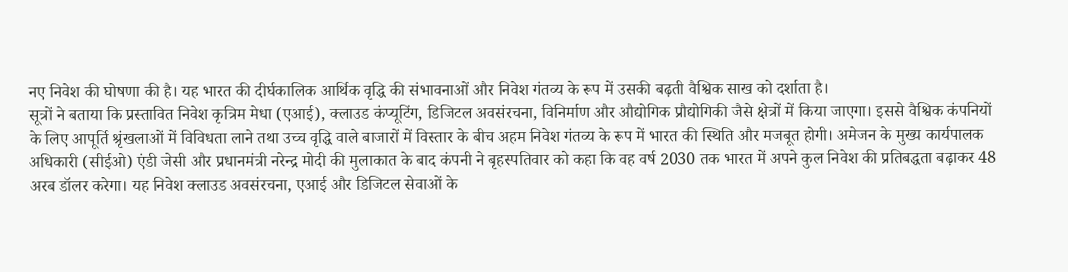नए निवेश की घोषणा की है। यह भारत की दीर्घकालिक आर्थिक वृद्धि की संभावनाओं और निवेश गंतव्य के रूप में उसकी बढ़ती वैश्विक साख को दर्शाता है।
सूत्रों ने बताया कि प्रस्तावित निवेश कृत्रिम मेधा (एआई), क्लाउड कंप्यूटिंग, डिजिटल अवसंरचना, विनिर्माण और औद्योगिक प्रौद्योगिकी जैसे क्षेत्रों में किया जाएगा। इससे वैश्विक कंपनियों के लिए आपूर्ति श्रृंखलाओं में विविधता लाने तथा उच्च वृद्धि वाले बाजारों में विस्तार के बीच अहम निवेश गंतव्य के रूप में भारत की स्थिति और मजबूत होगी। अमेजन के मुख्य कार्यपालक अधिकारी (सीईओ) एंडी जेसी और प्रधानमंत्री नरेन्द्र मोदी की मुलाकात के बाद कंपनी ने बृहस्पतिवार को कहा कि वह वर्ष 2030 तक भारत में अपने कुल निवेश की प्रतिबद्धता बढ़ाकर 48 अरब डॉलर करेगा। यह निवेश क्लाउड अवसंरचना, एआई और डिजिटल सेवाओं के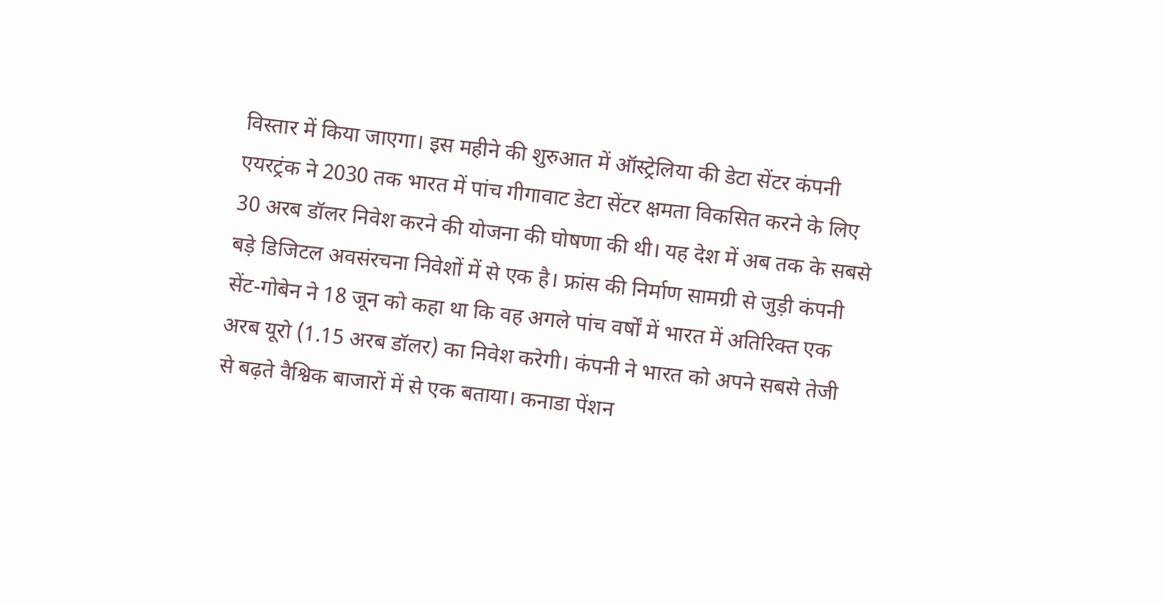विस्तार में किया जाएगा। इस महीने की शुरुआत में ऑस्ट्रेलिया की डेटा सेंटर कंपनी एयरट्रंक ने 2030 तक भारत में पांच गीगावाट डेटा सेंटर क्षमता विकसित करने के लिए 30 अरब डॉलर निवेश करने की योजना की घोषणा की थी। यह देश में अब तक के सबसे बड़े डिजिटल अवसंरचना निवेशों में से एक है। फ्रांस की निर्माण सामग्री से जुड़ी कंपनी सेंट-गोबेन ने 18 जून को कहा था कि वह अगले पांच वर्षों में भारत में अतिरिक्त एक अरब यूरो (1.15 अरब डॉलर) का निवेश करेगी। कंपनी ने भारत को अपने सबसे तेजी से बढ़ते वैश्विक बाजारों में से एक बताया। कनाडा पेंशन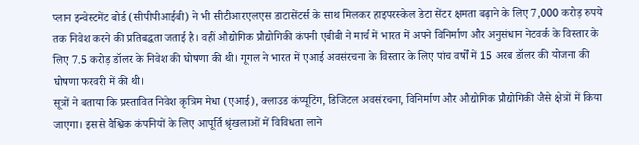प्लान इन्वेस्टमेंट बोर्ड (सीपीपीआईबी) ने भी सीटीआरएलएस डाटासेंटर्स के साथ मिलकर हाइपरस्केल डेटा सेंटर क्षमता बढ़ाने के लिए 7,000 करोड़ रुपये तक निवेश करने की प्रतिबद्धता जताई है। वहीं औद्योगिक प्रौद्योगिकी कंपनी एबीबी ने मार्च में भारत में अपने विनिर्माण और अनुसंधान नेटवर्क के विस्तार के लिए 7.5 करोड़ डॉलर के निवेश की घोषणा की थी। गूगल ने भारत में एआई अवसंरचना के विस्तार के लिए पांच वर्षों में 15 अरब डॉलर की योजना की घोषणा फरवरी में की थी।
सूत्रों ने बताया कि प्रस्तावित निवेश कृत्रिम मेधा (एआई), क्लाउड कंप्यूटिंग, डिजिटल अवसंरचना, विनिर्माण और औद्योगिक प्रौद्योगिकी जैसे क्षेत्रों में किया जाएगा। इससे वैश्विक कंपनियों के लिए आपूर्ति श्रृंखलाओं में विविधता लाने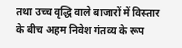तथा उच्च वृद्धि वाले बाजारों में विस्तार के बीच अहम निवेश गंतव्य के रूप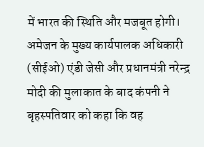में भारत की स्थिति और मजबूत होगी। अमेजन के मुख्य कार्यपालक अधिकारी (सीईओ) एंडी जेसी और प्रधानमंत्री नरेन्द्र मोदी की मुलाकात के बाद कंपनी ने बृहस्पतिवार को कहा कि वह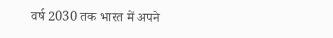वर्ष 2030 तक भारत में अपने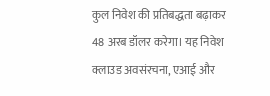कुल निवेश की प्रतिबद्धता बढ़ाकर 48 अरब डॉलर करेगा। यह निवेश क्लाउड अवसंरचना, एआई और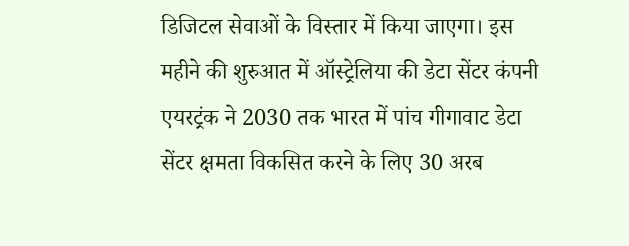डिजिटल सेवाओं के विस्तार में किया जाएगा। इस महीने की शुरुआत में ऑस्ट्रेलिया की डेटा सेंटर कंपनी एयरट्रंक ने 2030 तक भारत में पांच गीगावाट डेटा सेंटर क्षमता विकसित करने के लिए 30 अरब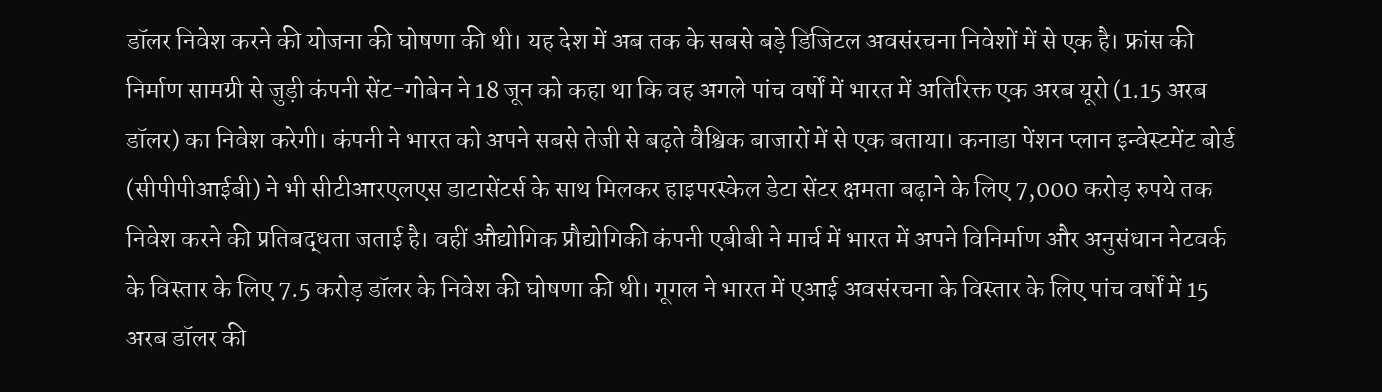डॉलर निवेश करने की योजना की घोषणा की थी। यह देश में अब तक के सबसे बड़े डिजिटल अवसंरचना निवेशों में से एक है। फ्रांस की निर्माण सामग्री से जुड़ी कंपनी सेंट-गोबेन ने 18 जून को कहा था कि वह अगले पांच वर्षों में भारत में अतिरिक्त एक अरब यूरो (1.15 अरब डॉलर) का निवेश करेगी। कंपनी ने भारत को अपने सबसे तेजी से बढ़ते वैश्विक बाजारों में से एक बताया। कनाडा पेंशन प्लान इन्वेस्टमेंट बोर्ड (सीपीपीआईबी) ने भी सीटीआरएलएस डाटासेंटर्स के साथ मिलकर हाइपरस्केल डेटा सेंटर क्षमता बढ़ाने के लिए 7,000 करोड़ रुपये तक निवेश करने की प्रतिबद्धता जताई है। वहीं औद्योगिक प्रौद्योगिकी कंपनी एबीबी ने मार्च में भारत में अपने विनिर्माण और अनुसंधान नेटवर्क के विस्तार के लिए 7.5 करोड़ डॉलर के निवेश की घोषणा की थी। गूगल ने भारत में एआई अवसंरचना के विस्तार के लिए पांच वर्षों में 15 अरब डॉलर की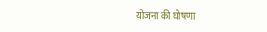योजना की घोषणा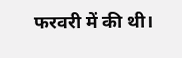फरवरी में की थी।